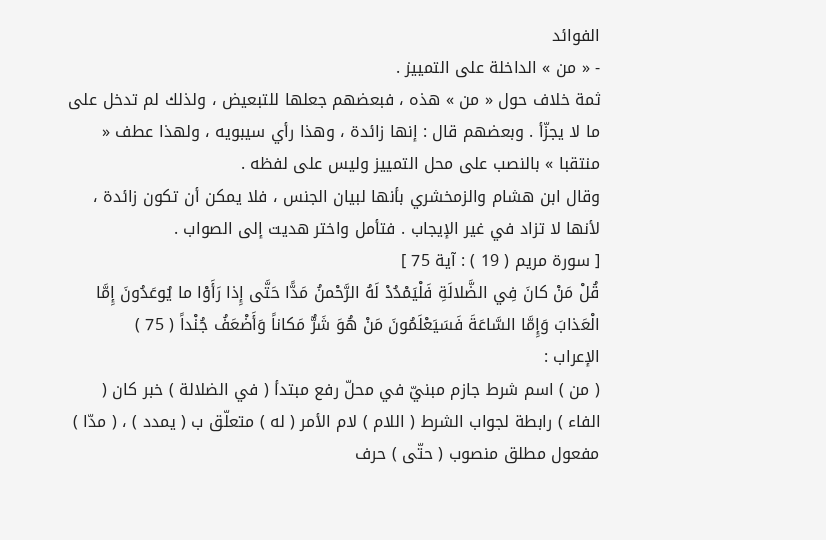الفوائد
- « من » الداخلة على التمييز .
ثمة خلاف حول « من » هذه ، فبعضهم جعلها للتبعيض ، ولذلك لم تدخل على ما لا يجزّأ . وبعضهم قال : إنها زائدة ، وهذا رأي سيبويه ، ولهذا عطف « منتقبا » بالنصب على محل التمييز وليس على لفظه .
وقال ابن هشام والزمخشري بأنها لبيان الجنس ، فلا يمكن أن تكون زائدة ، لأنها لا تزاد في غير الإيجاب . فتأمل واختر هديت إلى الصواب .
[ سورة مريم ( 19 ) : آية 75 ]
قُلْ مَنْ كانَ فِي الضَّلالَةِ فَلْيَمْدُدْ لَهُ الرَّحْمنُ مَدًّا حَتَّى إِذا رَأَوْا ما يُوعَدُونَ إِمَّا الْعَذابَ وَإِمَّا السَّاعَةَ فَسَيَعْلَمُونَ مَنْ هُوَ شَرٌّ مَكاناً وَأَضْعَفُ جُنْداً ( 75 )
الإعراب :
( من ) اسم شرط جازم مبنيّ في محلّ رفع مبتدأ ( في الضلالة ) خبر كان ( الفاء ) رابطة لجواب الشرط ( اللام ) لام الأمر ( له ) متعلّق ب ( يمدد ) ، ( مدّا ) مفعول مطلق منصوب ( حتّى ) حرف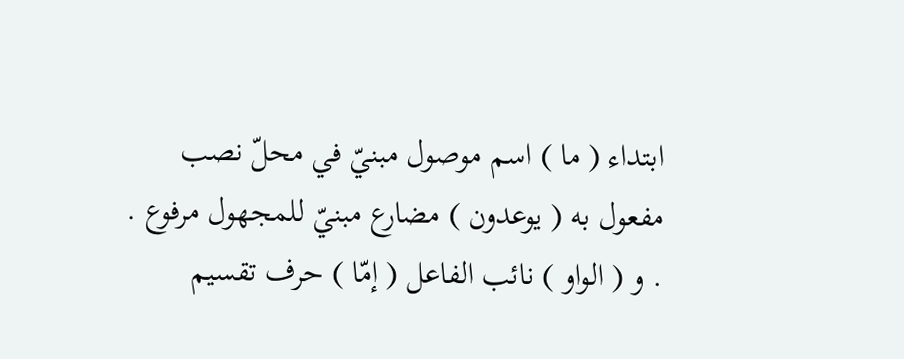ابتداء ( ما ) اسم موصول مبنيّ في محلّ نصب مفعول به ( يوعدون ) مضارع مبنيّ للمجهول مرفوع . . و ( الواو ) نائب الفاعل ( إمّا ) حرف تقسيم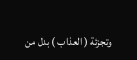وتجزئة ( العذاب ) بدل من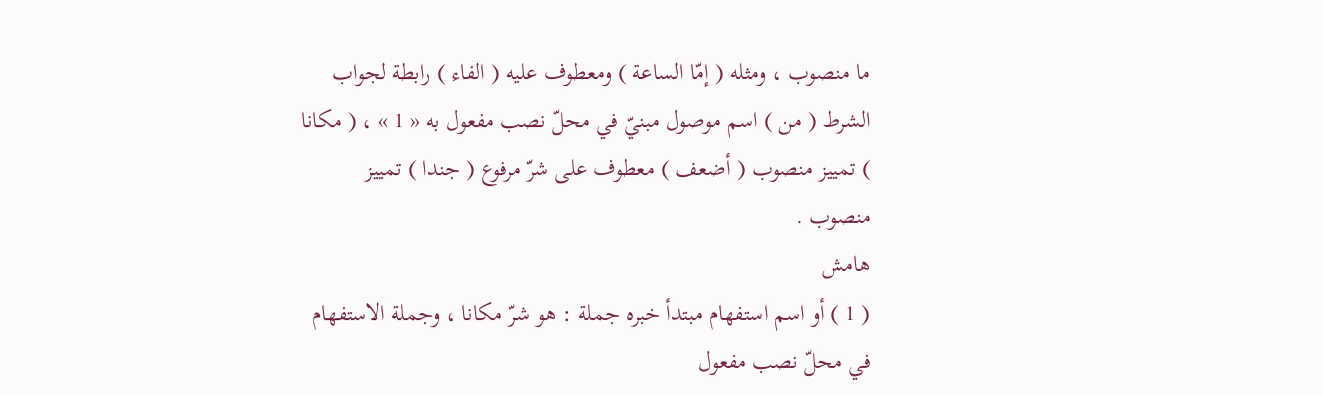ما منصوب ، ومثله ( إمّا الساعة ) ومعطوف عليه ( الفاء ) رابطة لجواب الشرط ( من ) اسم موصول مبنيّ في محلّ نصب مفعول به « 1 » ، ( مكانا ) تمييز منصوب ( أضعف ) معطوف على شرّ مرفوع ( جندا ) تمييز منصوب .
هامش
( 1 ) أو اسم استفهام مبتدأ خبره جملة : هو شرّ مكانا ، وجملة الاستفهام في محلّ نصب مفعول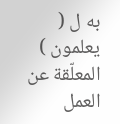به ل ( يعلمون ) المعلّقة عن العمل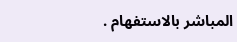المباشر بالاستفهام .